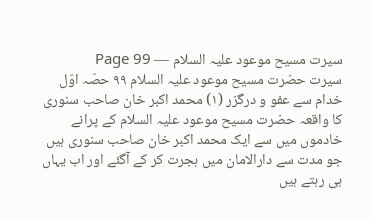سیرت مسیح موعود علیہ السلام — Page 99
سیرت حضرت مسیح موعود علیہ السلام ۹۹ حصّہ اوّل خدام سے عفو و درگزر (۱) محمد اکبر خان صاحب سنوری کا واقعہ حضرت مسیح موعود علیہ السلام کے پرانے خادموں میں سے ایک محمد اکبر خان صاحب سنوری ہیں جو مدت سے دارالامان میں ہجرت کر کے آگئے اور اب یہاں ہی رہتے ہیں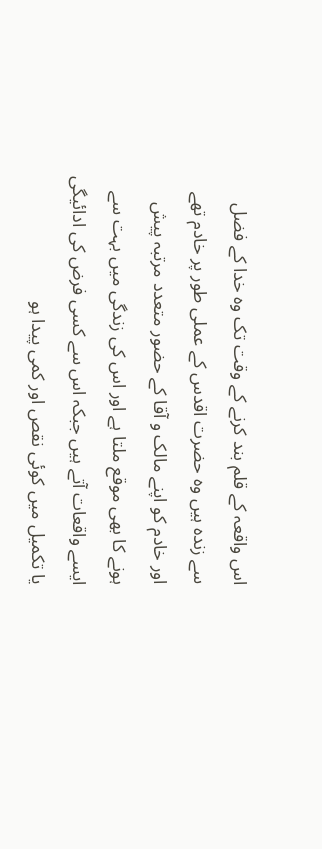اس واقعہ کے قلم بند کرنے کے وقت تک وہ خدا کے فضل سے زندہ ہیں وہ حضرت اقدس کے عملی طور پر خادم تھے اور خادم کو اپنے مالک و آقا کے حضور متعدد مرتبہ پیش ہونے کا بھی موقع ملتا ہے اور اس کی زندگی میں بہت سے ایسے واقعات آتے ہیں جبکہ اس سے کسی فرض کی ادائیگی یا تکمیل میں کوئی نقص اور کمی پیدا ہو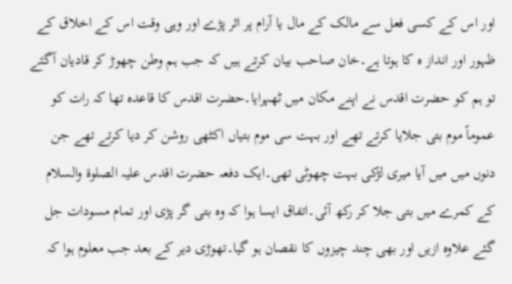اور اس کے کسی فعل سے مالک کے مال یا آرام پر اثر پڑے اور وہی وقت اس کے اخلاق کے ظہور اور انداز ہ کا ہوتا ہے۔خان صاحب بیان کرتے ہیں کہ جب ہم وطن چھوڑ کر قادیان آگئے تو ہم کو حضرت اقدس نے اپنے مکان میں ٹھہرایا۔حضرت اقدس کا قاعدہ تھا کہ رات کو عموماً موم بتی جلایا کرتے تھے اور بہت سی موم بتیاں اکٹھی روشن کر دیا کرتے تھے جن دنوں میں میں آیا میری لڑکی بہت چھوٹی تھی۔ایک دفعہ حضرت اقدس علیہ الصلوۃ والسلام کے کمرے میں بتی جلا کر رکھ آئی۔اتفاق ایسا ہوا کہ وہ بتی گر پڑی اور تمام مسودات جل گئے علاوہ ازیں اور بھی چند چیزوں کا نقصان ہو گیا۔تھوڑی دیر کے بعد جب معلوم ہوا کہ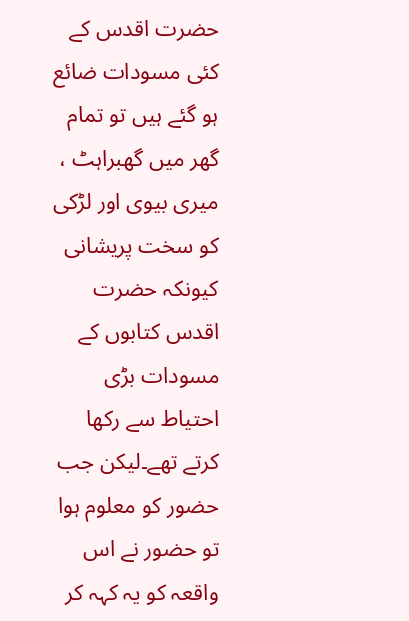حضرت اقدس کے کئی مسودات ضائع ہو گئے ہیں تو تمام گھر میں گھبراہٹ ، میری بیوی اور لڑکی کو سخت پریشانی کیونکہ حضرت اقدس کتابوں کے مسودات بڑی احتیاط سے رکھا کرتے تھے۔لیکن جب حضور کو معلوم ہوا تو حضور نے اس واقعہ کو یہ کہہ کر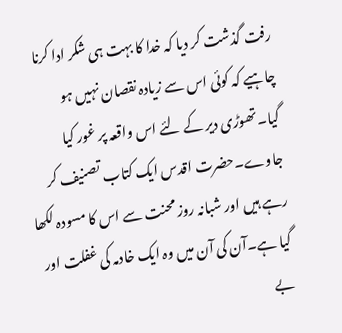رفت گذشت کر دیا کہ خدا کا بہت ہی شکر ادا کرنا چاہیے کہ کوئی اس سے زیادہ نقصان نہیں ہو گیا۔تھوڑی دیر کے لئے اس واقعہ پر غور کیا جاوے۔حضرت اقدس ایک کتاب تصنیف کر رہے ہیں اور شبانہ روز محنت سے اس کا مسودہ لکھا گیا ہے۔آن کی آن میں وہ ایک خادمہ کی غفلت اور بے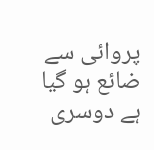پروائی سے ضائع ہو گیا ہے دوسری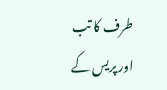طرف کا تب اور پریس کے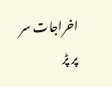اخراجات سر پر پڑ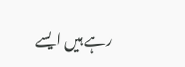رہے ہیں ایسے